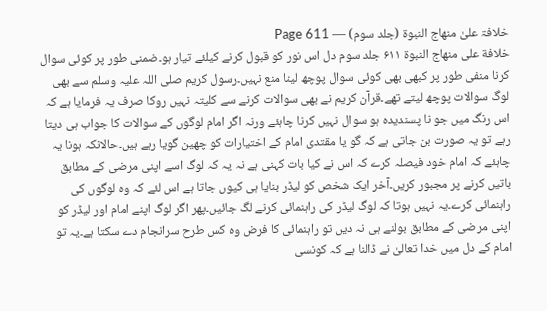خلافۃ علیٰ منھاج النبوۃ (جلد سوم) — Page 611
خلافة على منهاج النبوة ۶۱۱ جلد سوم دل اس نور کو قبول کرنے کیلئے تیار ہو۔ضمنی طور پر کوئی سوال کرنا منفی طور پر کبھی بھی کوئی سوال پوچھ لینا منع نہیں۔رسول کریم صلی اللہ علیہ وسلم سے بھی لوگ سوالات پوچھ لیتے تھے۔قرآن کریم نے بھی سوالات کرنے سے کلیتہ نہیں روکا صرف یہ فرمایا ہے کہ اس رنگ میں جو نا پسندیدہ ہو سوال نہیں کرنا چاہئے ورنہ اگر امام لوگوں کے سوالات کا جواب ہی دیتا رہے تو یہ صورت بن جاتی ہے کہ گو یا مقتدی امام کے اختیارات کو چھین گویا رہے ہیں۔حالانکہ ہونا یہ چاہئے کہ امام خود فیصلہ کرے کہ اس نے کیا بات کہنی ہے نہ یہ کہ لوگ اسے اپنی مرضی کے مطابق باتیں کرنے پر مجبور کریں۔آخر ایک شخص کو لیڈر بنایا ہی کیوں جاتا ہے اس لئے کہ وہ لوگوں کی راہنمائی کرے۔یہ نہیں ہوتا کہ لوگ لیڈر کی راہنمائی کرنے لگ جائیں۔پھر اگر لوگ اپنے امام اور لیڈر کو اپنی مرضی کے مطابق بولنے ہی نہ دیں تو راہنمائی کا فرض وہ کس طرح سرانجام دے سکتا ہے۔یہ تو امام کے دل میں خدا تعالیٰ نے ڈالنا ہے کہ کونسی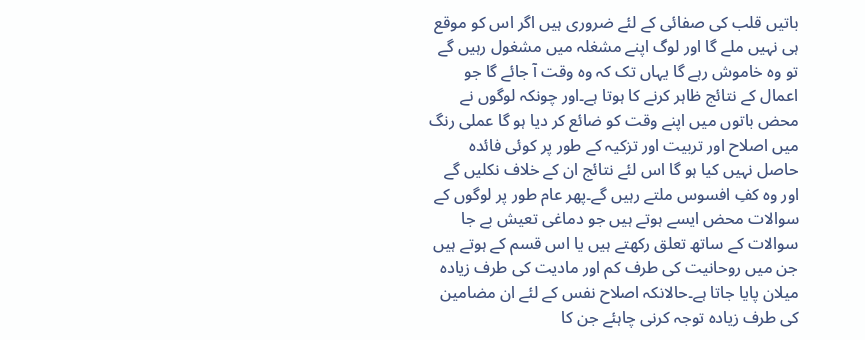باتیں قلب کی صفائی کے لئے ضروری ہیں اگر اس کو موقع ہی نہیں ملے گا اور لوگ اپنے مشغلہ میں مشغول رہیں گے تو وہ خاموش رہے گا یہاں تک کہ وہ وقت آ جائے گا جو اعمال کے نتائج ظاہر کرنے کا ہوتا ہے۔اور چونکہ لوگوں نے محض باتوں میں اپنے وقت کو ضائع کر دیا ہو گا عملی رنگ میں اصلاح اور تربیت اور تزکیہ کے طور پر کوئی فائدہ حاصل نہیں کیا ہو گا اس لئے نتائج ان کے خلاف نکلیں گے اور وہ کفِ افسوس ملتے رہیں گے۔پھر عام طور پر لوگوں کے سوالات محض ایسے ہوتے ہیں جو دماغی تعیش بے جا سوالات کے ساتھ تعلق رکھتے ہیں یا اس قسم کے ہوتے ہیں جن میں روحانیت کی طرف کم اور مادیت کی طرف زیادہ میلان پایا جاتا ہے۔حالانکہ اصلاح نفس کے لئے ان مضامین کی طرف زیادہ توجہ کرنی چاہئے جن کا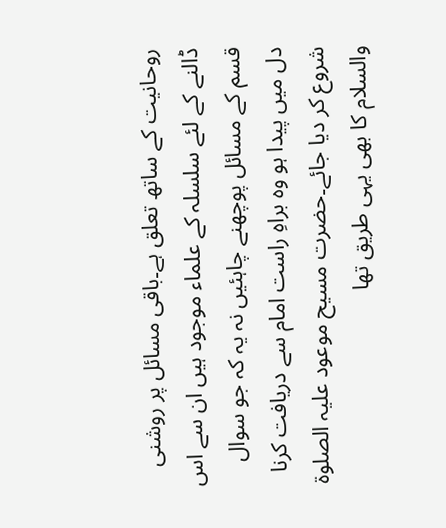روحانیت کے ساتھ تعلق ہے۔باقی مسائل پر روشنی ڈالنے کے لئے سلسلہ کے علماء موجود ہیں ان سے اس قسم کے مسائل پوچھنے چاہئیں نہ یہ کہ جو سوال دل میں پیدا ہو وہ براہِ راست امام سے دریافت کرنا شروع کر دیا جائے۔حضرت مسیح موعود علیہ الصلوۃ والسلام کا بھی یہی طریق تھا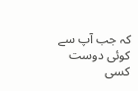کہ جب آپ سے کوئی دوست کسی